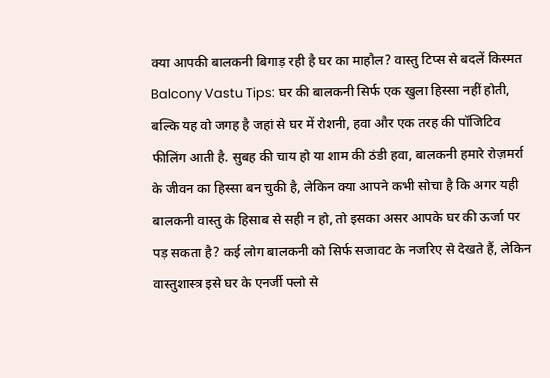क्या आपकी बालकनी बिगाड़ रही है घर का माहौल? वास्तु टिप्स से बदलें किस्मत
Balcony Vastu Tips: घर की बालकनी सिर्फ एक खुला हिस्सा नहीं होती, बल्कि यह वो जगह है जहां से घर में रोशनी, हवा और एक तरह की पॉजिटिव फीलिंग आती है. सुबह की चाय हो या शाम की ठंडी हवा, बालकनी हमारे रोज़मर्रा के जीवन का हिस्सा बन चुकी है, लेकिन क्या आपने कभी सोचा है कि अगर यही बालकनी वास्तु के हिसाब से सही न हो, तो इसका असर आपके घर की ऊर्जा पर पड़ सकता है? कई लोग बालकनी को सिर्फ सजावट के नजरिए से देखते हैं, लेकिन वास्तुशास्त्र इसे घर के एनर्जी फ्लो से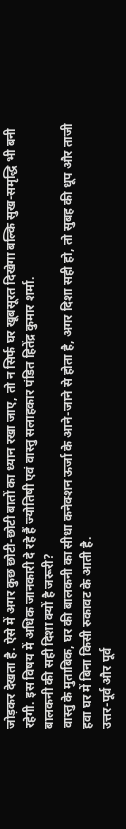जोड़कर देखता है. ऐसे में अगर कुछ छोटी-छोटी बातों का ध्यान रखा जाए, तो न सिर्फ घर खूबसूरत दिखेगा बल्कि सुख-समृद्धि भी बनी रहेगी. इस विषय में अधिक जानकारी दे रहे हैं ज्योतिषी एवं वास्तु सलाहकार पंडित हितेंद्र कुमार शर्मा.
बालकनी की सही दिशा क्यों है जरूरी?
वास्तु के मुताबिक, घर की बालकनी का सीधा कनेक्शन ऊर्जा के आने-जाने से होता है, अगर दिशा सही हो, तो सुबह की धूप और ताजी हवा घर में बिना किसी रुकावट के आती है.
उत्तर-पूर्व और पूर्व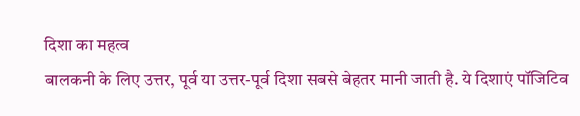दिशा का महत्व
बालकनी के लिए उत्तर, पूर्व या उत्तर-पूर्व दिशा सबसे बेहतर मानी जाती है. ये दिशाएं पॉजिटिव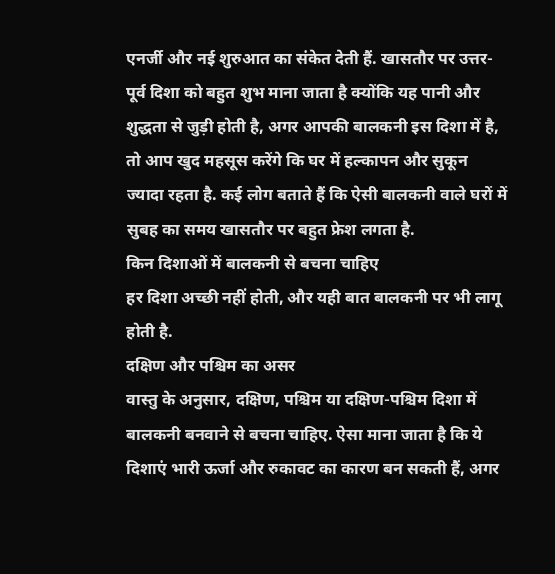एनर्जी और नई शुरुआत का संकेत देती हैं. खासतौर पर उत्तर-पूर्व दिशा को बहुत शुभ माना जाता है क्योंकि यह पानी और शुद्धता से जुड़ी होती है, अगर आपकी बालकनी इस दिशा में है, तो आप खुद महसूस करेंगे कि घर में हल्कापन और सुकून ज्यादा रहता है. कई लोग बताते हैं कि ऐसी बालकनी वाले घरों में सुबह का समय खासतौर पर बहुत फ्रेश लगता है.
किन दिशाओं में बालकनी से बचना चाहिए
हर दिशा अच्छी नहीं होती, और यही बात बालकनी पर भी लागू होती है.
दक्षिण और पश्चिम का असर
वास्तु के अनुसार, दक्षिण, पश्चिम या दक्षिण-पश्चिम दिशा में बालकनी बनवाने से बचना चाहिए. ऐसा माना जाता है कि ये दिशाएं भारी ऊर्जा और रुकावट का कारण बन सकती हैं, अगर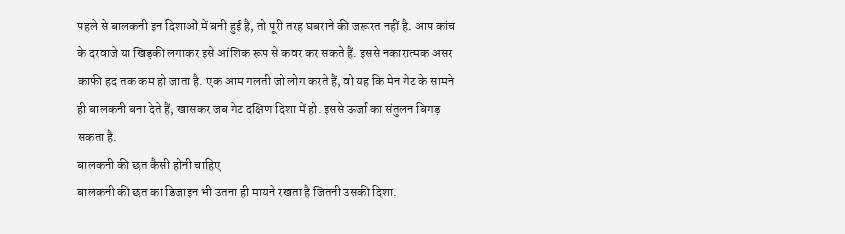पहले से बालकनी इन दिशाओं में बनी हुई है, तो पूरी तरह घबराने की जरूरत नहीं है. आप कांच के दरवाजे या खिड़की लगाकर इसे आंशिक रूप से कवर कर सकते हैं. इससे नकारात्मक असर काफी हद तक कम हो जाता है. एक आम गलती जो लोग करते हैं, वो यह कि मेन गेट के सामने ही बालकनी बना देते हैं, खासकर जब गेट दक्षिण दिशा में हो. इससे ऊर्जा का संतुलन बिगड़ सकता है.
बालकनी की छत कैसी होनी चाहिए
बालकनी की छत का डिजाइन भी उतना ही मायने रखता है जितनी उसकी दिशा.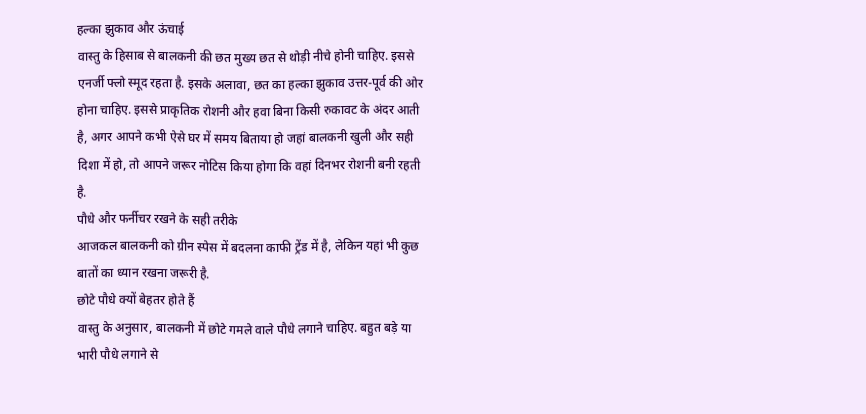हल्का झुकाव और ऊंचाई
वास्तु के हिसाब से बालकनी की छत मुख्य छत से थोड़ी नीचे होनी चाहिए. इससे एनर्जी फ्लो स्मूद रहता है. इसके अलावा, छत का हल्का झुकाव उत्तर-पूर्व की ओर होना चाहिए. इससे प्राकृतिक रोशनी और हवा बिना किसी रुकावट के अंदर आती है, अगर आपने कभी ऐसे घर में समय बिताया हो जहां बालकनी खुली और सही दिशा में हो, तो आपने जरूर नोटिस किया होगा कि वहां दिनभर रोशनी बनी रहती है.
पौधे और फर्नीचर रखने के सही तरीके
आजकल बालकनी को ग्रीन स्पेस में बदलना काफी ट्रेंड में है, लेकिन यहां भी कुछ बातों का ध्यान रखना जरूरी है.
छोटे पौधे क्यों बेहतर होते हैं
वास्तु के अनुसार, बालकनी में छोटे गमले वाले पौधे लगाने चाहिए. बहुत बड़े या भारी पौधे लगाने से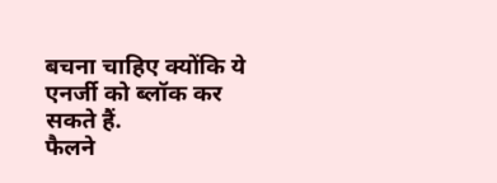बचना चाहिए क्योंकि ये एनर्जी को ब्लॉक कर सकते हैं.
फैलने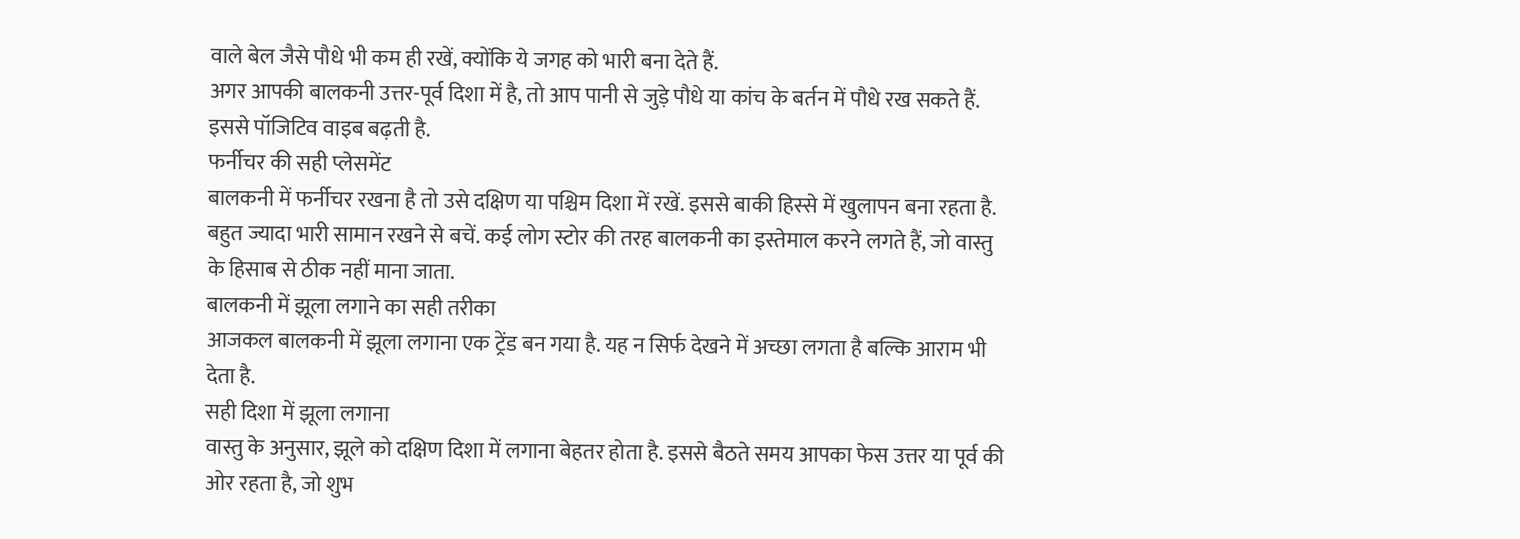वाले बेल जैसे पौधे भी कम ही रखें, क्योंकि ये जगह को भारी बना देते हैं.
अगर आपकी बालकनी उत्तर-पूर्व दिशा में है, तो आप पानी से जुड़े पौधे या कांच के बर्तन में पौधे रख सकते हैं. इससे पॉजिटिव वाइब बढ़ती है.
फर्नीचर की सही प्लेसमेंट
बालकनी में फर्नीचर रखना है तो उसे दक्षिण या पश्चिम दिशा में रखें. इससे बाकी हिस्से में खुलापन बना रहता है. बहुत ज्यादा भारी सामान रखने से बचें. कई लोग स्टोर की तरह बालकनी का इस्तेमाल करने लगते हैं, जो वास्तु के हिसाब से ठीक नहीं माना जाता.
बालकनी में झूला लगाने का सही तरीका
आजकल बालकनी में झूला लगाना एक ट्रेंड बन गया है. यह न सिर्फ देखने में अच्छा लगता है बल्कि आराम भी देता है.
सही दिशा में झूला लगाना
वास्तु के अनुसार, झूले को दक्षिण दिशा में लगाना बेहतर होता है. इससे बैठते समय आपका फेस उत्तर या पूर्व की ओर रहता है, जो शुभ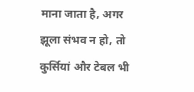माना जाता है, अगर झूला संभव न हो, तो कुर्सियां और टेबल भी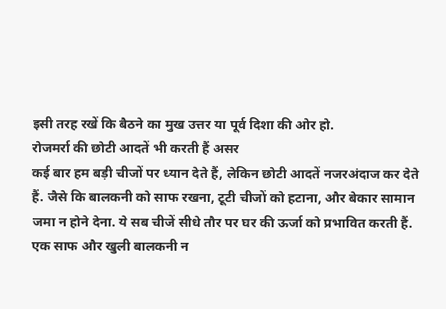इसी तरह रखें कि बैठने का मुख उत्तर या पूर्व दिशा की ओर हो.
रोजमर्रा की छोटी आदतें भी करती हैं असर
कई बार हम बड़ी चीजों पर ध्यान देते हैं, लेकिन छोटी आदतें नजरअंदाज कर देते हैं. जैसे कि बालकनी को साफ रखना, टूटी चीजों को हटाना, और बेकार सामान जमा न होने देना. ये सब चीजें सीधे तौर पर घर की ऊर्जा को प्रभावित करती हैं. एक साफ और खुली बालकनी न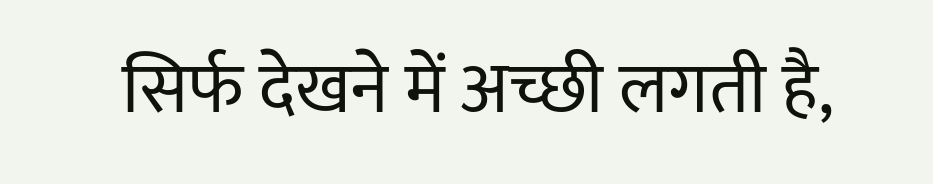सिर्फ देखने में अच्छी लगती है,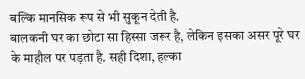बल्कि मानसिक रूप से भी सुकून देती है.
बालकनी घर का छोटा सा हिस्सा जरूर है, लेकिन इसका असर पूरे घर के माहौल पर पड़ता है. सही दिशा, हल्का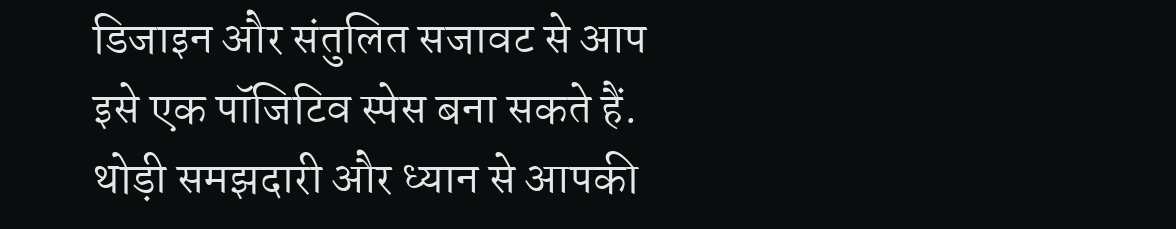डिजाइन और संतुलित सजावट से आप इसे एक पॉजिटिव स्पेस बना सकते हैं. थोड़ी समझदारी और ध्यान से आपकी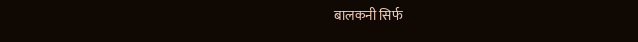बालकनी सिर्फ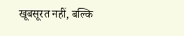खूबसूरत नहीं, बल्कि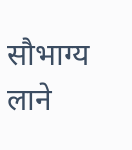सौभाग्य लाने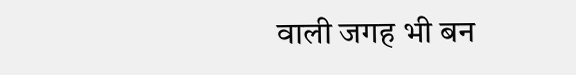वाली जगह भी बन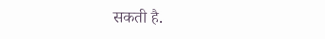सकती है.